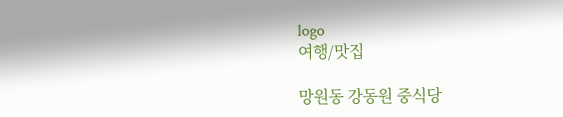logo
여행/맛집

망원동 강동원 중식당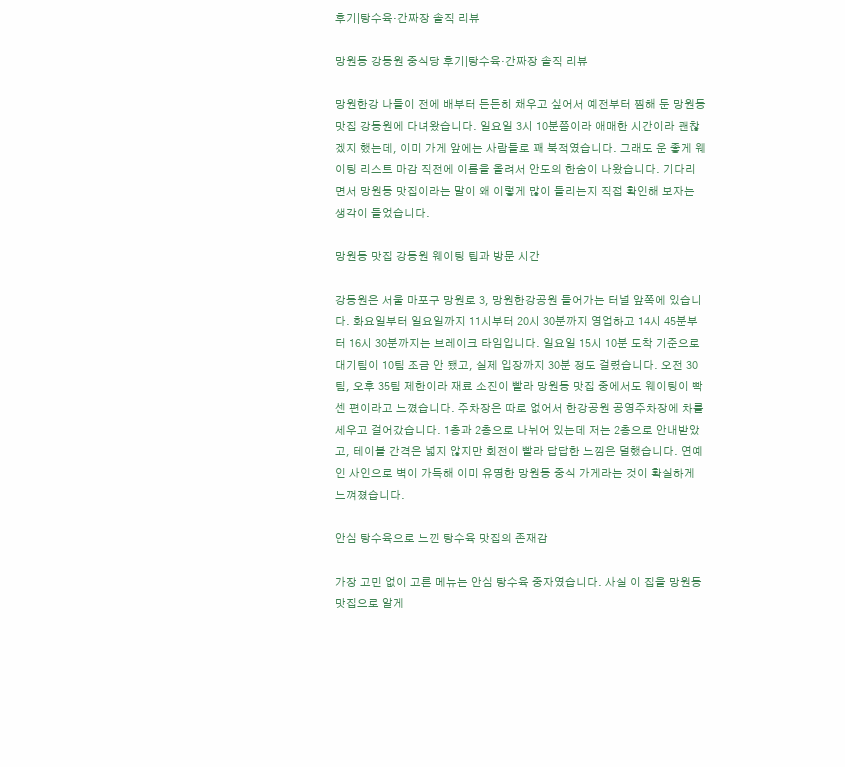후기|탕수육·간짜장 솔직 리뷰

망원동 강동원 중식당 후기|탕수육·간짜장 솔직 리뷰

망원한강 나들이 전에 배부터 든든히 채우고 싶어서 예전부터 찜해 둔 망원동 맛집 강동원에 다녀왔습니다. 일요일 3시 10분쯤이라 애매한 시간이라 괜찮겠지 했는데, 이미 가게 앞에는 사람들로 꽤 북적였습니다. 그래도 운 좋게 웨이팅 리스트 마감 직전에 이름을 올려서 안도의 한숨이 나왔습니다. 기다리면서 망원동 맛집이라는 말이 왜 이렇게 많이 들리는지 직접 확인해 보자는 생각이 들었습니다.

망원동 맛집 강동원 웨이팅 팁과 방문 시간

강동원은 서울 마포구 망원로 3, 망원한강공원 들어가는 터널 앞쪽에 있습니다. 화요일부터 일요일까지 11시부터 20시 30분까지 영업하고 14시 45분부터 16시 30분까지는 브레이크 타임입니다. 일요일 15시 10분 도착 기준으로 대기팀이 10팀 조금 안 됐고, 실제 입장까지 30분 정도 걸렸습니다. 오전 30팀, 오후 35팀 제한이라 재료 소진이 빨라 망원동 맛집 중에서도 웨이팅이 빡센 편이라고 느꼈습니다. 주차장은 따로 없어서 한강공원 공영주차장에 차를 세우고 걸어갔습니다. 1층과 2층으로 나뉘어 있는데 저는 2층으로 안내받았고, 테이블 간격은 넓지 않지만 회전이 빨라 답답한 느낌은 덜했습니다. 연예인 사인으로 벽이 가득해 이미 유명한 망원동 중식 가게라는 것이 확실하게 느껴졌습니다.

안심 탕수육으로 느낀 탕수육 맛집의 존재감

가장 고민 없이 고른 메뉴는 안심 탕수육 중자였습니다. 사실 이 집을 망원동 맛집으로 알게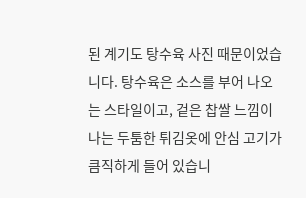된 계기도 탕수육 사진 때문이었습니다. 탕수육은 소스를 부어 나오는 스타일이고, 겉은 찹쌀 느낌이 나는 두툼한 튀김옷에 안심 고기가 큼직하게 들어 있습니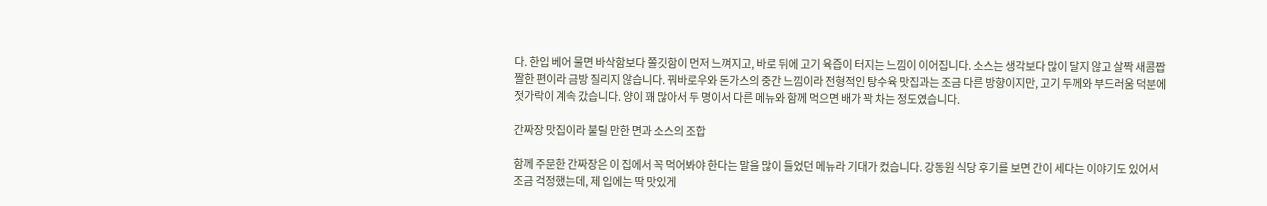다. 한입 베어 물면 바삭함보다 쫄깃함이 먼저 느껴지고, 바로 뒤에 고기 육즙이 터지는 느낌이 이어집니다. 소스는 생각보다 많이 달지 않고 살짝 새콤짭짤한 편이라 금방 질리지 않습니다. 꿔바로우와 돈가스의 중간 느낌이라 전형적인 탕수육 맛집과는 조금 다른 방향이지만, 고기 두께와 부드러움 덕분에 젓가락이 계속 갔습니다. 양이 꽤 많아서 두 명이서 다른 메뉴와 함께 먹으면 배가 꽉 차는 정도였습니다.

간짜장 맛집이라 불릴 만한 면과 소스의 조합

함께 주문한 간짜장은 이 집에서 꼭 먹어봐야 한다는 말을 많이 들었던 메뉴라 기대가 컸습니다. 강동원 식당 후기를 보면 간이 세다는 이야기도 있어서 조금 걱정했는데, 제 입에는 딱 맛있게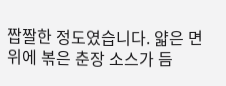짭짤한 정도였습니다. 얇은 면 위에 볶은 춘장 소스가 듬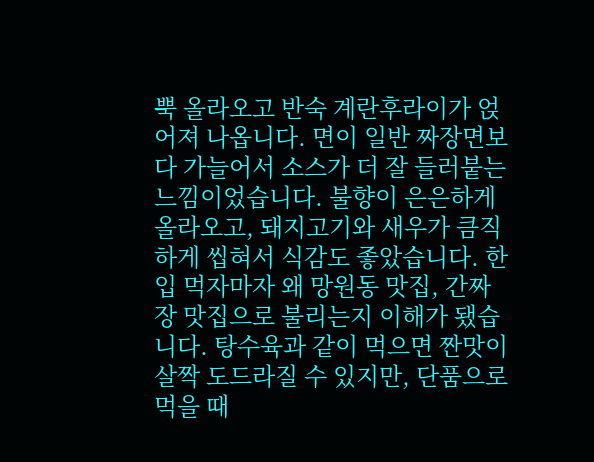뿍 올라오고 반숙 계란후라이가 얹어져 나옵니다. 면이 일반 짜장면보다 가늘어서 소스가 더 잘 들러붙는 느낌이었습니다. 불향이 은은하게 올라오고, 돼지고기와 새우가 큼직하게 씹혀서 식감도 좋았습니다. 한 입 먹자마자 왜 망원동 맛집, 간짜장 맛집으로 불리는지 이해가 됐습니다. 탕수육과 같이 먹으면 짠맛이 살짝 도드라질 수 있지만, 단품으로 먹을 때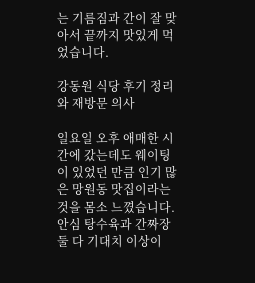는 기름짐과 간이 잘 맞아서 끝까지 맛있게 먹었습니다.

강동원 식당 후기 정리와 재방문 의사

일요일 오후 애매한 시간에 갔는데도 웨이팅이 있었던 만큼 인기 많은 망원동 맛집이라는 것을 몸소 느꼈습니다. 안심 탕수육과 간짜장 둘 다 기대치 이상이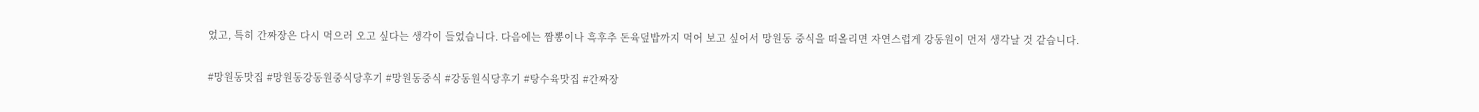었고, 특히 간짜장은 다시 먹으러 오고 싶다는 생각이 들었습니다. 다음에는 짬뽕이나 흑후추 돈육덮밥까지 먹어 보고 싶어서 망원동 중식을 떠올리면 자연스럽게 강동원이 먼저 생각날 것 같습니다.

#망원동맛집 #망원동강동원중식당후기 #망원동중식 #강동원식당후기 #탕수육맛집 #간짜장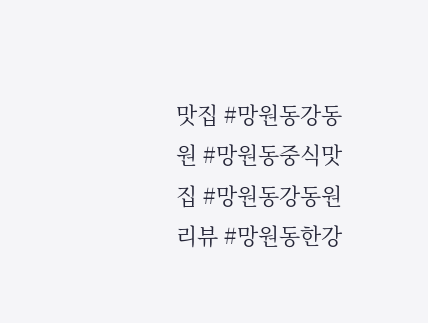맛집 #망원동강동원 #망원동중식맛집 #망원동강동원리뷰 #망원동한강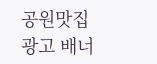공원맛집
광고 배너